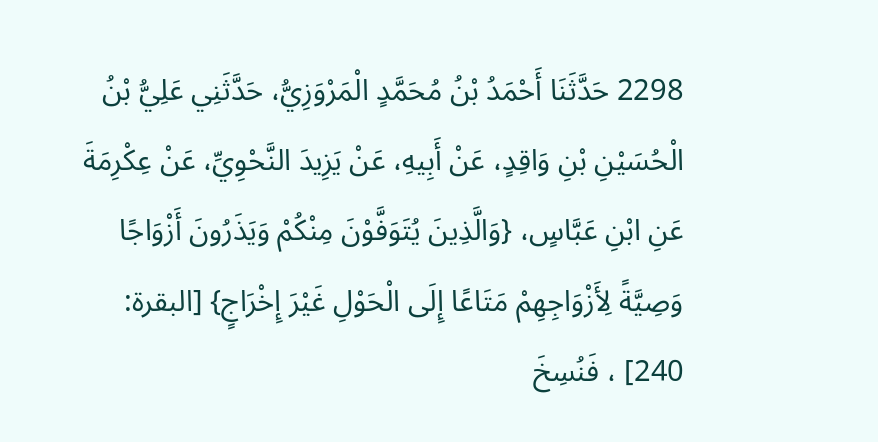2298 حَدَّثَنَا أَحْمَدُ بْنُ مُحَمَّدٍ الْمَرْوَزِيُّ، حَدَّثَنِي عَلِيُّ بْنُ الْحُسَيْنِ بْنِ وَاقِدٍ، عَنْ أَبِيهِ، عَنْ يَزِيدَ النَّحْوِيِّ، عَنْ عِكْرِمَةَ عَنِ ابْنِ عَبَّاسٍ، {وَالَّذِينَ يُتَوَفَّوْنَ مِنْكُمْ وَيَذَرُونَ أَزْوَاجًا وَصِيَّةً لِأَزْوَاجِهِمْ مَتَاعًا إِلَى الْحَوْلِ غَيْرَ إِخْرَاجٍ} [البقرة: 240] ، فَنُسِخَ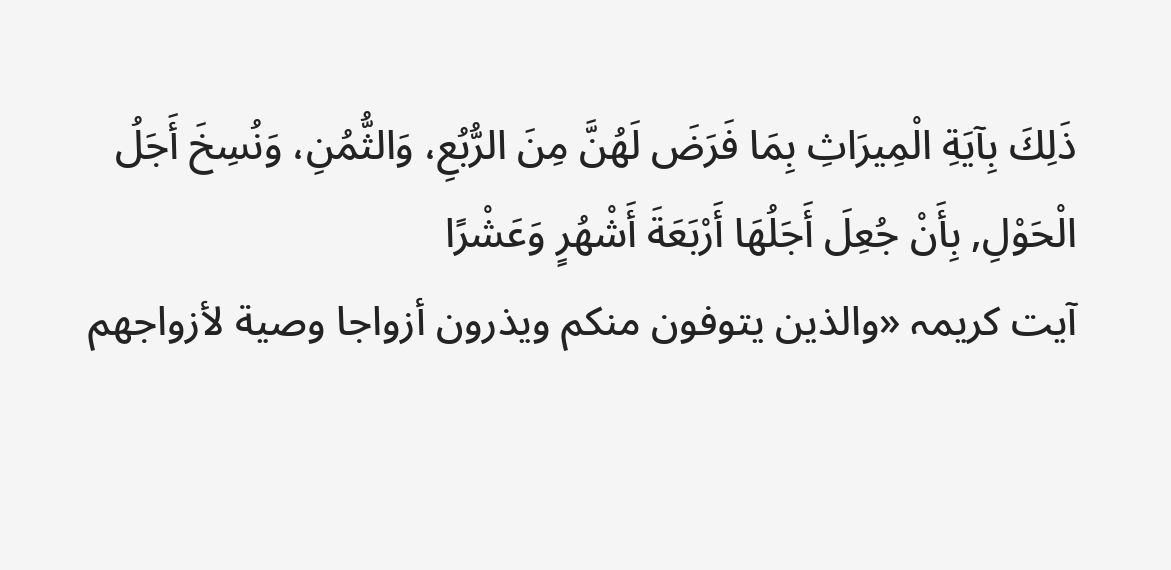ذَلِكَ بِآيَةِ الْمِيرَاثِ بِمَا فَرَضَ لَهُنَّ مِنَ الرُّبُعِ، وَالثُّمُنِ، وَنُسِخَ أَجَلُ الْحَوْلِ, بِأَنْ جُعِلَ أَجَلُهَا أَرْبَعَةَ أَشْهُرٍ وَعَشْرًا
آیت کریمہ «والذين يتوفون منكم ويذرون أزواجا وصية لأزواجهم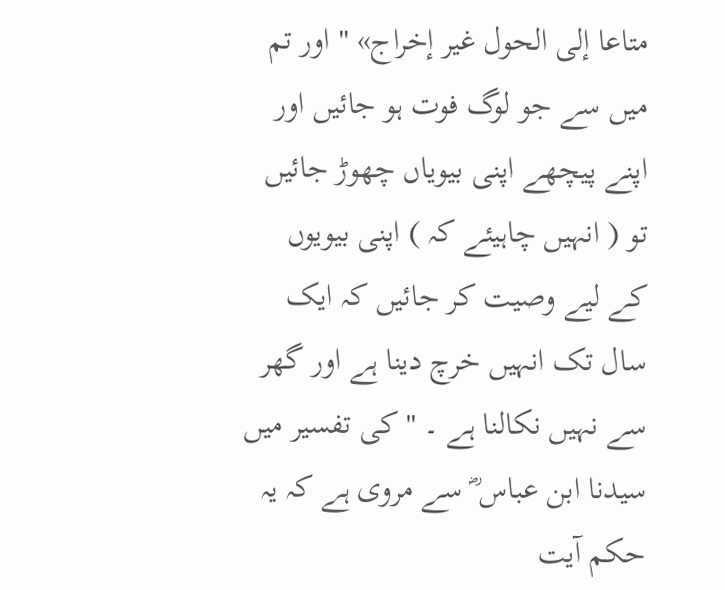متاعا إلى الحول غير إخراج» " اور تم میں سے جو لوگ فوت ہو جائیں اور اپنے پیچھے اپنی بیویاں چھوڑ جائیں تو ( انہیں چاہیئے کہ ) اپنی بیویوں کے لیے وصیت کر جائیں کہ ایک سال تک انہیں خرچ دینا ہے اور گھر سے نہیں نکالنا ہے ۔ " کی تفسیر میں سیدنا ابن عباس ؓ سے مروی ہے کہ یہ حکم آیت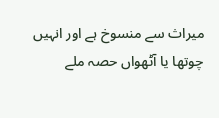میراث سے منسوخ ہے اور انہیں چوتھا یا آٹھواں حصہ ملے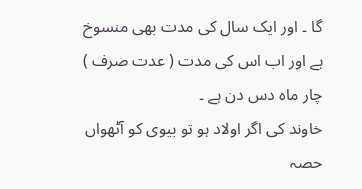گا ۔ اور ایک سال کی مدت بھی منسوخ ہے اور اب اس کی مدت ( عدت صرف ) چار ماہ دس دن ہے ۔
خاوند کی اگر اولاد ہو تو بیوی کو آٹھواں حصہ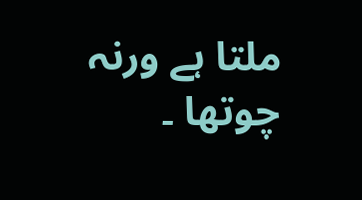ملتا ہے ورنہ چوتھا ۔